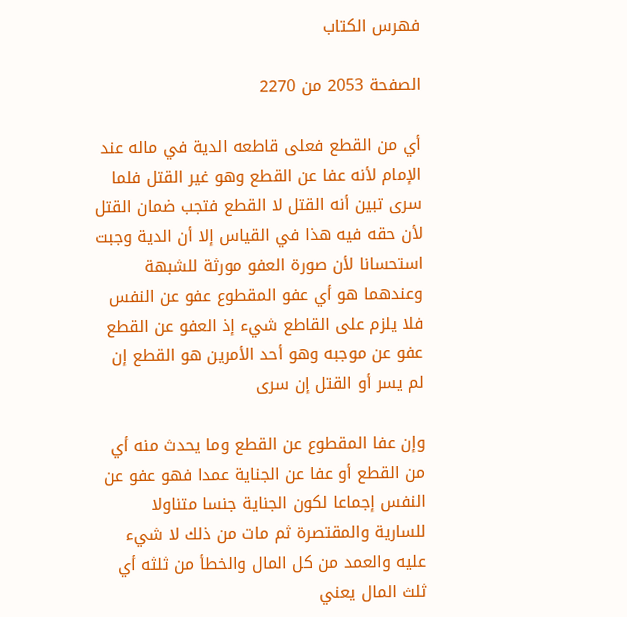فهرس الكتاب

الصفحة 2053 من 2270

أي من القطع فعلى قاطعه الدية في ماله عند الإمام لأنه عفا عن القطع وهو غير القتل فلما سرى تبين أنه القتل لا القطع فتجب ضمان القتل لأن حقه فيه هذا في القياس إلا أن الدية وجبت استحسانا لأن صورة العفو مورثة للشبهة وعندهما هو أي عفو المقطوع عفو عن النفس فلا يلزم على القاطع شيء إذ العفو عن القطع عفو عن موجبه وهو أحد الأمرين هو القطع إن لم يسر أو القتل إن سرى

وإن عفا المقطوع عن القطع وما يحدث منه أي من القطع أو عفا عن الجناية عمدا فهو عفو عن النفس إجماعا لكون الجناية جنسا متناولا للسارية والمقتصرة ثم مات من ذلك لا شيء عليه والعمد من كل المال والخطأ من ثلثه أي ثلث المال يعني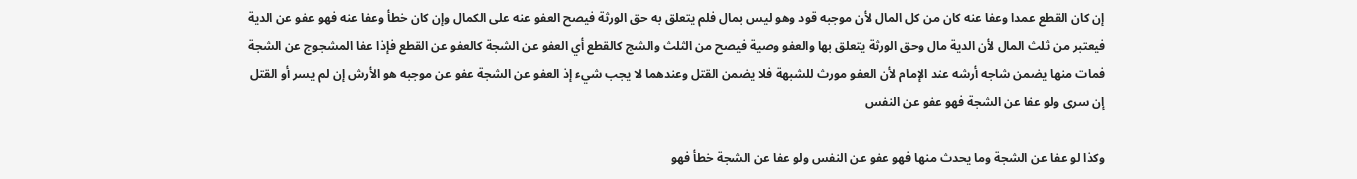إن كان القطع عمدا وعفا عنه كان من كل المال لأن موجبه قود وهو ليس بمال فلم يتعلق به حق الورثة فيصح العفو عنه على الكمال وإن كان خطأ وعفا عنه فهو عفو عن الدية فيعتبر من ثلث المال لأن الدية مال وحق الورثة يتعلق بها والعفو وصية فيصح من الثلث والشج كالقطع أي العفو عن الشجة كالعفو عن القطع فإذا عفا المشجوج عن الشجة فمات منها يضمن شاجه أرشه عند الإمام لأن العفو مورث للشبهة فلا يضمن القتل وعندهما لا يجب شيء إذ العفو عن الشجة عفو عن موجبه هو الأرش إن لم يسر أو القتل إن سرى ولو عفا عن الشجة فهو عفو عن النفس

وكذا لو عفا عن الشجة وما يحدث منها فهو عفو عن النفس ولو عفا عن الشجة خطأ فهو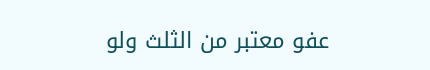عفو معتبر من الثلث ولو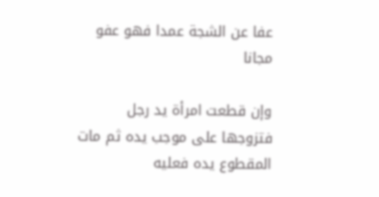عفا عن الشجة عمدا فهو عفو مجانا

وإن قطعت امرأة يد رجل فتزوجها على موجب يده ثم مات المقطوع يده فعليه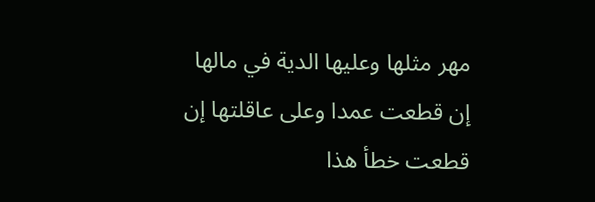مهر مثلها وعليها الدية في مالها إن قطعت عمدا وعلى عاقلتها إن قطعت خطأ هذا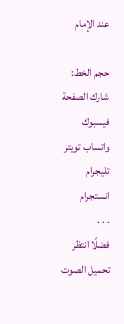عند الإمام

حجم الخط:
شارك الصفحة
فيسبوك واتساب تويتر تليجرام انستجرام
. . .
فضلًا انتظر تحميل الصوت